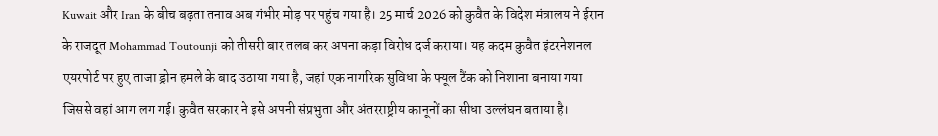Kuwait और Iran के बीच बढ़ता तनाव अब गंभीर मोड़ पर पहुंच गया है। 25 मार्च 2026 को कुवैत के विदेश मंत्रालय ने ईरान के राजदूत Mohammad Toutounji को तीसरी बार तलब कर अपना कड़ा विरोध दर्ज कराया। यह कदम कुवैत इंटरनेशनल एयरपोर्ट पर हुए ताजा ड्रोन हमले के बाद उठाया गया है, जहां एक नागरिक सुविधा के फ्यूल टैंक को निशाना बनाया गया जिससे वहां आग लग गई। कुवैत सरकार ने इसे अपनी संप्रभुता और अंतरराष्ट्रीय कानूनों का सीधा उल्लंघन बताया है।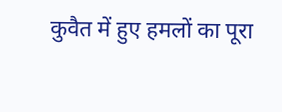कुवैत में हुए हमलों का पूरा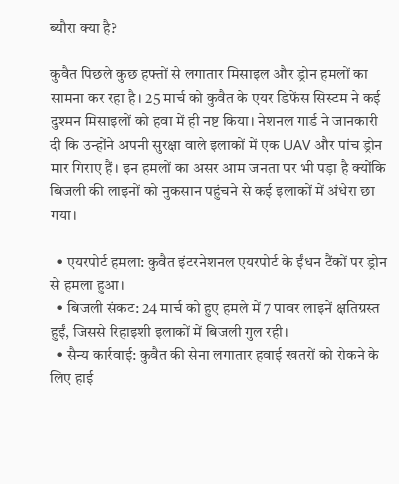ब्यौरा क्या है?

कुवैत पिछले कुछ हफ्तों से लगातार मिसाइल और ड्रोन हमलों का सामना कर रहा है। 25 मार्च को कुवैत के एयर डिफेंस सिस्टम ने कई दुश्मन मिसाइलों को हवा में ही नष्ट किया। नेशनल गार्ड ने जानकारी दी कि उन्होंने अपनी सुरक्षा वाले इलाकों में एक UAV और पांच ड्रोन मार गिराए हैं। इन हमलों का असर आम जनता पर भी पड़ा है क्योंकि बिजली की लाइनों को नुकसान पहुंचने से कई इलाकों में अंधेरा छा गया।

  • एयरपोर्ट हमला: कुवैत इंटरनेशनल एयरपोर्ट के ईंधन टैंकों पर ड्रोन से हमला हुआ।
  • बिजली संकट: 24 मार्च को हुए हमले में 7 पावर लाइनें क्षतिग्रस्त हुईं, जिससे रिहाइशी इलाकों में बिजली गुल रही।
  • सैन्य कार्रवाई: कुवैत की सेना लगातार हवाई खतरों को रोकने के लिए हाई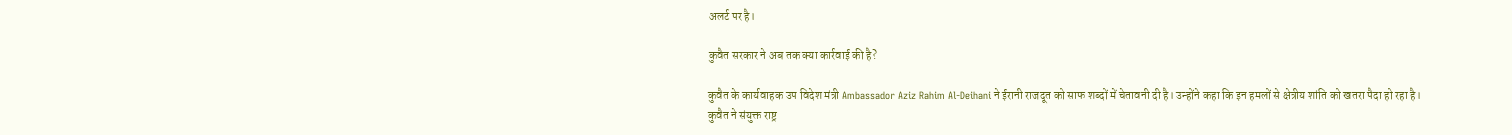अलर्ट पर है।

कुवैत सरकार ने अब तक क्या कार्रवाई की है?

कुवैत के कार्यवाहक उप विदेश मंत्री Ambassador Aziz Rahim Al-Deihani ने ईरानी राजदूत को साफ शब्दों में चेतावनी दी है। उन्होंने कहा कि इन हमलों से क्षेत्रीय शांति को खतरा पैदा हो रहा है। कुवैत ने संयुक्त राष्ट्र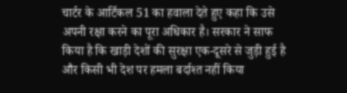चार्टर के आर्टिकल 51 का हवाला देते हुए कहा कि उसे अपनी रक्षा करने का पूरा अधिकार है। सरकार ने साफ किया है कि खाड़ी देशों की सुरक्षा एक-दूसरे से जुड़ी हुई है और किसी भी देश पर हमला बर्दाश्त नहीं किया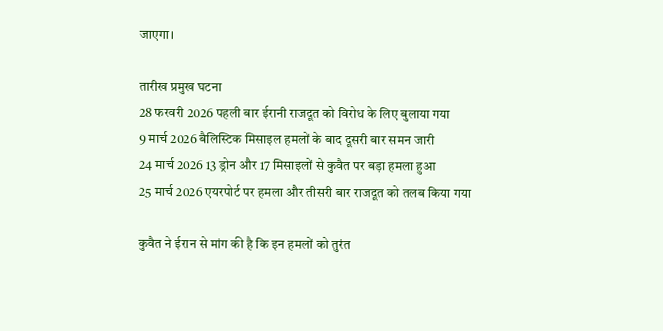जाएगा।

तारीख प्रमुख घटना
28 फरवरी 2026 पहली बार ईरानी राजदूत को विरोध के लिए बुलाया गया
9 मार्च 2026 बैलिस्टिक मिसाइल हमलों के बाद दूसरी बार समन जारी
24 मार्च 2026 13 ड्रोन और 17 मिसाइलों से कुवैत पर बड़ा हमला हुआ
25 मार्च 2026 एयरपोर्ट पर हमला और तीसरी बार राजदूत को तलब किया गया

कुवैत ने ईरान से मांग की है कि इन हमलों को तुरंत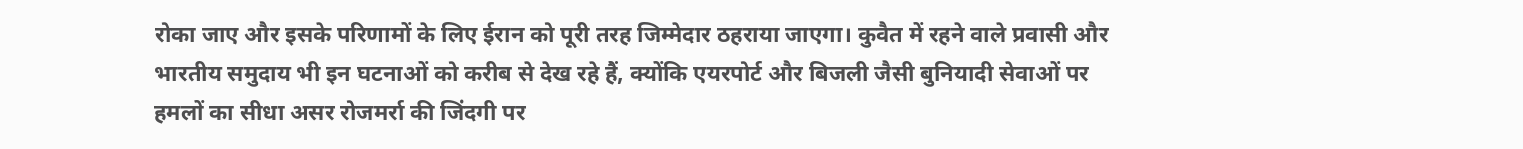रोका जाए और इसके परिणामों के लिए ईरान को पूरी तरह जिम्मेदार ठहराया जाएगा। कुवैत में रहने वाले प्रवासी और भारतीय समुदाय भी इन घटनाओं को करीब से देख रहे हैं, क्योंकि एयरपोर्ट और बिजली जैसी बुनियादी सेवाओं पर हमलों का सीधा असर रोजमर्रा की जिंदगी पर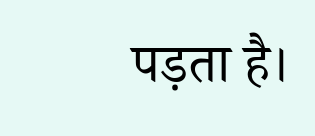पड़ता है।